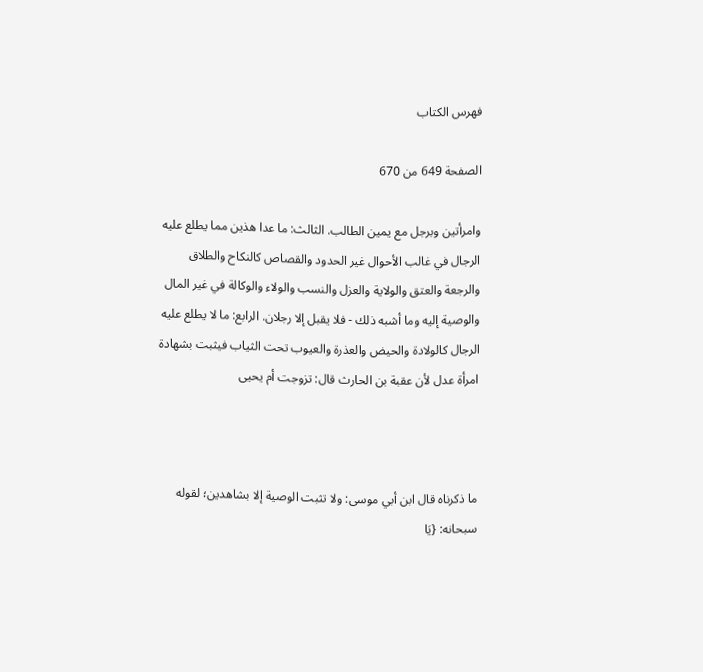فهرس الكتاب

الصفحة 649 من 670

وامرأتين وبرجل مع يمين الطالب. الثالث: ما عدا هذين مما يطلع عليه الرجال في غالب الأحوال غير الحدود والقصاص كالنكاح والطلاق والرجعة والعتق والولاية والعزل والنسب والولاء والوكالة في غير المال والوصية إليه وما أشبه ذلك - فلا يقبل إلا رجلان. الرابع: ما لا يطلع عليه الرجال كالولادة والحيض والعذرة والعيوب تحت الثياب فيثبت بشهادة امرأة عدل لأن عقبة بن الحارث قال: تزوجت أم يحيى



ما ذكرناه قال ابن أبي موسى: ولا تثبت الوصية إلا بشاهدين؛ لقوله سبحانه: {يَا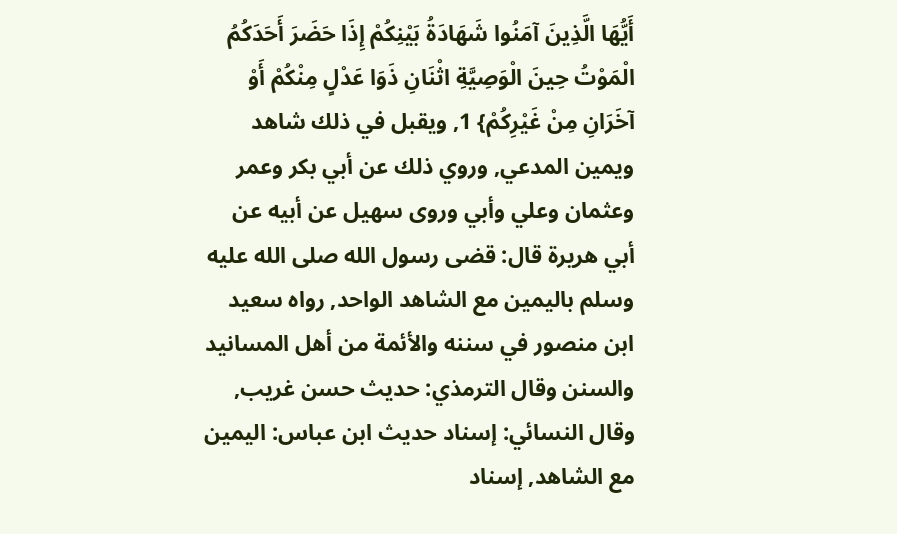أَيُّهَا الَّذِينَ آمَنُوا شَهَادَةُ بَيْنِكُمْ إِذَا حَضَرَ أَحَدَكُمُ الْمَوْتُ حِينَ الْوَصِيَّةِ اثْنَانِ ذَوَا عَدْلٍ مِنْكُمْ أَوْ آخَرَانِ مِنْ غَيْرِكُمْ} 1, ويقبل في ذلك شاهد ويمين المدعي, وروي ذلك عن أبي بكر وعمر وعثمان وعلي وأبي وروى سهيل عن أبيه عن أبي هريرة قال: قضى رسول الله صلى الله عليه وسلم باليمين مع الشاهد الواحد, رواه سعيد ابن منصور في سننه والأئمة من أهل المسانيد والسنن وقال الترمذي: حديث حسن غريب, وقال النسائي: إسناد حديث ابن عباس: اليمين مع الشاهد, إسناد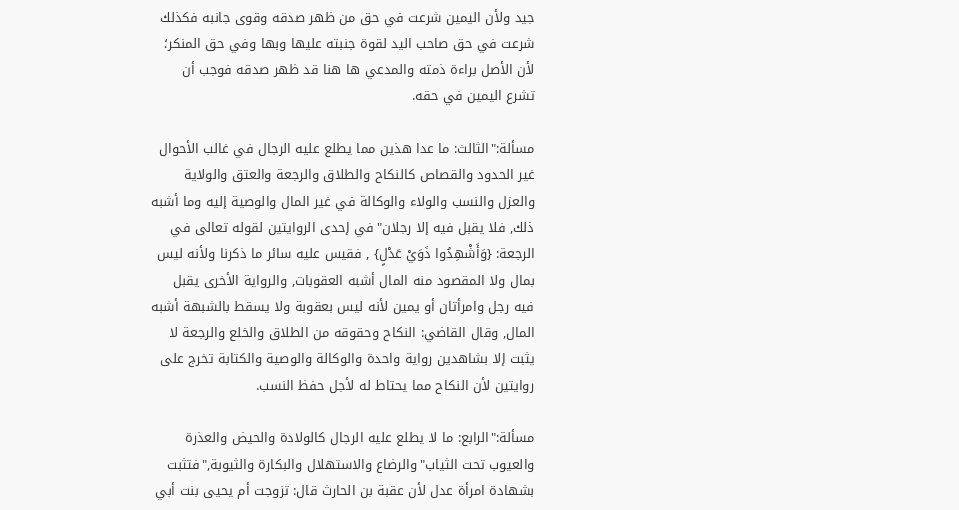جيد ولأن اليمين شرعت في حق من ظهر صدقه وقوى جانبه فكذلك شرعت في حق صاحب اليد لقوة جنبته عليها وبها وفي حق المنكر؛ لأن الأصل براءة ذمته والمدعي ها هنا قد ظهر صدقه فوجب أن تشرع اليمين في حقه.

مسألة:"الثالث: ما عدا هذين مما يطلع عليه الرجال في غالب الأحوال غير الحدود والقصاص كالنكاح والطلاق والرجعة والعتق والولاية والعزل والنسب والولاء والوكالة في غير المال والوصية إليه وما أشبه ذلك, فلا يقبل فيه إلا رجلان"في إحدى الروايتين لقوله تعالى في الرجعة: {وَأَشْهِدُوا ذَوَيْ عَدْلٍ} , فقيس عليه سائر ما ذكرنا ولأنه ليس بمال ولا المقصود منه المال أشبه العقوبات, والرواية الأخرى يقبل فيه رجل وامرأتان أو يمين لأنه ليس بعقوبة ولا يسقط بالشبهة أشبه المال, وقال القاضي: النكاح وحقوقه من الطلاق والخلع والرجعة لا يثبت إلا بشاهدين رواية واحدة والوكالة والوصية والكتابة تخرج على روايتين لأن النكاح مما يحتاط له لأجل حفظ النسب.

مسألة:"الرابع: ما لا يطلع عليه الرجال كالولادة والحيض والعذرة والعيوب تحت الثياب"والرضاع والاستهلال والبكارة والثيوبة,"فتثبت بشهادة امرأة عدل لأن عقبة بن الحارث قال: تزوجت أم يحيى بنت أبي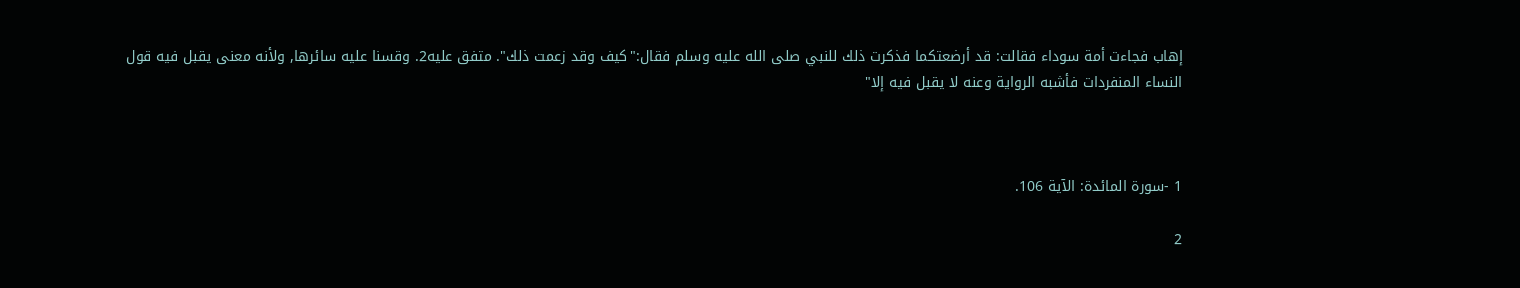إهاب فجاءت أمة سوداء فقالت: قد أرضعتكما فذكرت ذلك للنبي صلى الله عليه وسلم فقال:"كيف وقد زعمت ذلك". متفق عليه2. وقسنا عليه سائرها, ولأنه معنى يقبل فيه قول النساء المنفردات فأشبه الرواية وعنه لا يقبل فيه إلا"



1 -سورة المائدة: الآية 106.

2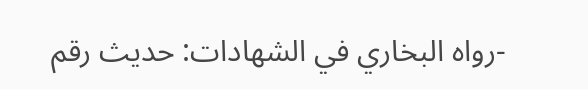-رواه البخاري في الشهادات: حديث رقم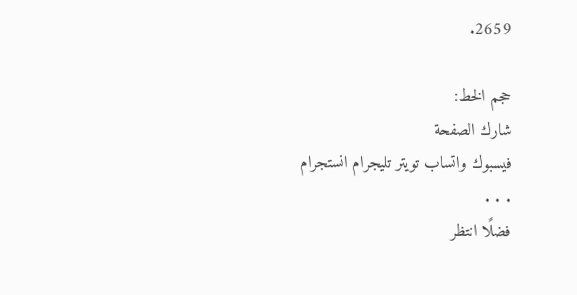2659.

حجم الخط:
شارك الصفحة
فيسبوك واتساب تويتر تليجرام انستجرام
. . .
فضلًا انتظر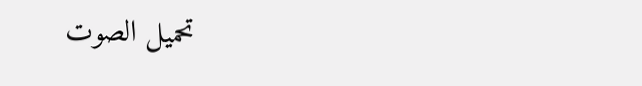تحميل الصوت